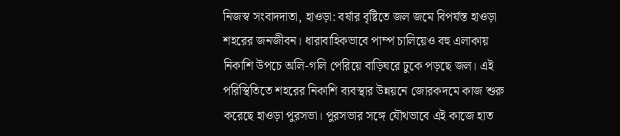নিজস্ব সংবাদদাতা, হাওড়া: বর্ষার বৃষ্টিতে জল জমে বিপর্যস্ত হাওড়া শহরের জনজীবন। ধারাবাহিকভাবে পাম্প চালিয়েও বহু এলাকায় নিকাশি উপচে অলি-গলি পেরিয়ে বাড়িঘরে ঢুকে পড়ছে জল। এই পরিস্থিতিতে শহরের নিকাশি ব্যবস্থার উন্নয়নে জোরকদমে কাজ শুরু করেছে হাওড়া পুরসভা। পুরসভার সঙ্গে যৌথভাবে এই কাজে হাত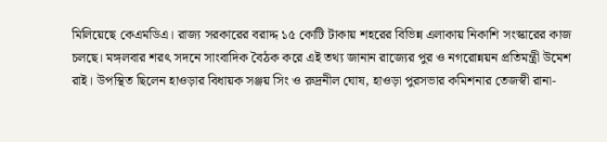মিলিয়েছে কেএমডিএ। রাজ্য সরকারের বরাদ্দ ১৫ কোটি টাকায় শহরের বিভিন্ন এলাকায় নিকাশি সংস্কারের কাজ চলছে। মঙ্গলবার শরৎ সদনে সাংবাদিক বৈঠক করে এই তথ্য জানান রাজ্যের পুর ও নগরোন্নয়ন প্রতিমন্ত্রী উমেশ রাই। উপস্থিত ছিলেন হাওড়ার বিধায়ক সঞ্জয় সিং ও রুদ্রনীল ঘোষ, হাওড়া পুরসভার কমিশনার তেজস্বী রানা-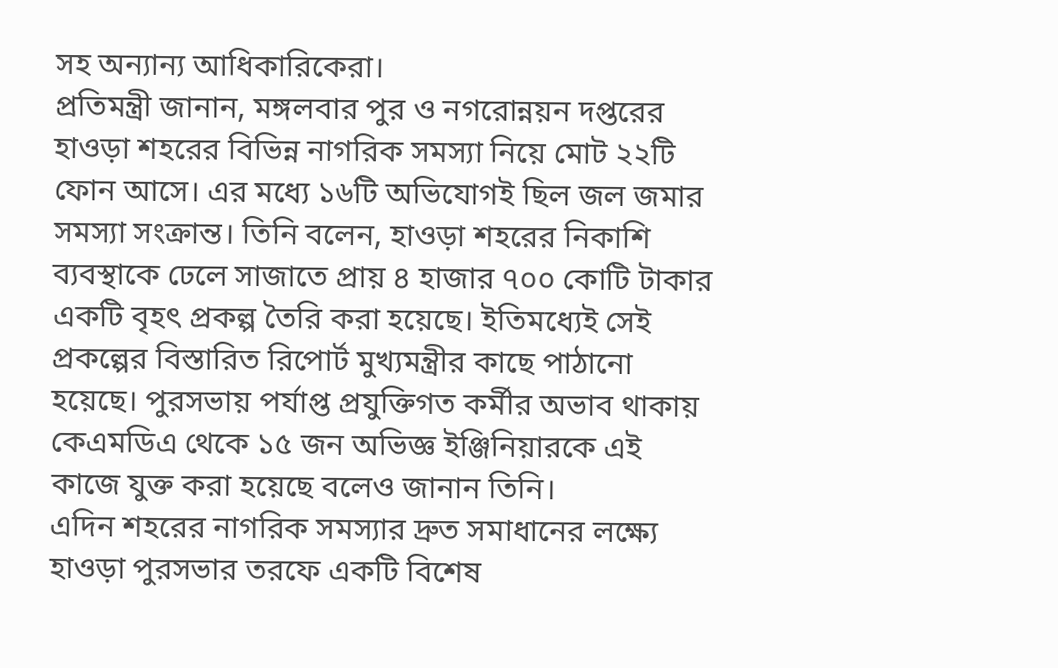সহ অন্যান্য আধিকারিকেরা।
প্রতিমন্ত্রী জানান, মঙ্গলবার পুর ও নগরোন্নয়ন দপ্তরের হাওড়া শহরের বিভিন্ন নাগরিক সমস্যা নিয়ে মোট ২২টি ফোন আসে। এর মধ্যে ১৬টি অভিযোগই ছিল জল জমার সমস্যা সংক্রান্ত। তিনি বলেন, হাওড়া শহরের নিকাশি ব্যবস্থাকে ঢেলে সাজাতে প্রায় ৪ হাজার ৭০০ কোটি টাকার একটি বৃহৎ প্রকল্প তৈরি করা হয়েছে। ইতিমধ্যেই সেই প্রকল্পের বিস্তারিত রিপোর্ট মুখ্যমন্ত্রীর কাছে পাঠানো হয়েছে। পুরসভায় পর্যাপ্ত প্রযুক্তিগত কর্মীর অভাব থাকায় কেএমডিএ থেকে ১৫ জন অভিজ্ঞ ইঞ্জিনিয়ারকে এই কাজে যুক্ত করা হয়েছে বলেও জানান তিনি।
এদিন শহরের নাগরিক সমস্যার দ্রুত সমাধানের লক্ষ্যে হাওড়া পুরসভার তরফে একটি বিশেষ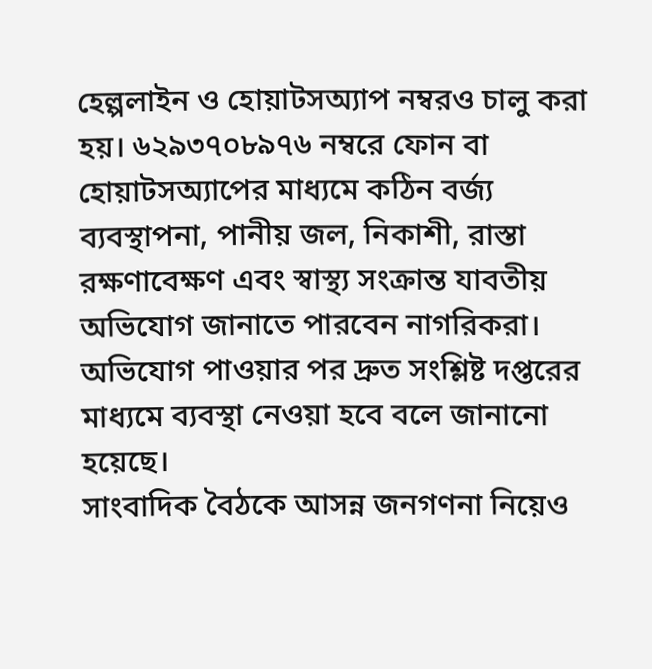হেল্পলাইন ও হোয়াটসঅ্যাপ নম্বরও চালু করা হয়। ৬২৯৩৭০৮৯৭৬ নম্বরে ফোন বা হোয়াটসঅ্যাপের মাধ্যমে কঠিন বর্জ্য ব্যবস্থাপনা, পানীয় জল, নিকাশী, রাস্তা রক্ষণাবেক্ষণ এবং স্বাস্থ্য সংক্রান্ত যাবতীয় অভিযোগ জানাতে পারবেন নাগরিকরা। অভিযোগ পাওয়ার পর দ্রুত সংশ্লিষ্ট দপ্তরের মাধ্যমে ব্যবস্থা নেওয়া হবে বলে জানানো হয়েছে।
সাংবাদিক বৈঠকে আসন্ন জনগণনা নিয়েও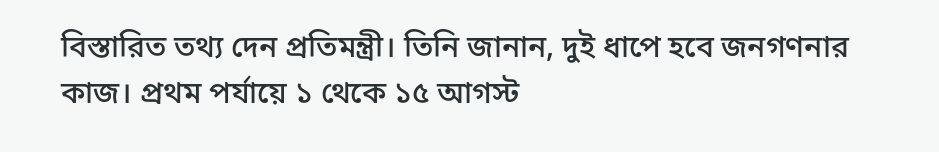বিস্তারিত তথ্য দেন প্রতিমন্ত্রী। তিনি জানান, দুই ধাপে হবে জনগণনার কাজ। প্রথম পর্যায়ে ১ থেকে ১৫ আগস্ট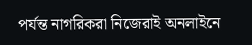পর্যন্ত নাগরিকরা নিজেরাই অনলাইনে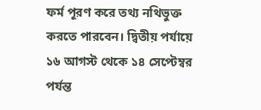ফর্ম পূরণ করে তথ্য নথিভুক্ত করতে পারবেন। দ্বিতীয় পর্যায়ে ১৬ আগস্ট থেকে ১৪ সেপ্টেম্বর পর্যন্ত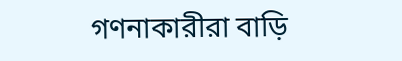গণনাকারীরা বাড়ি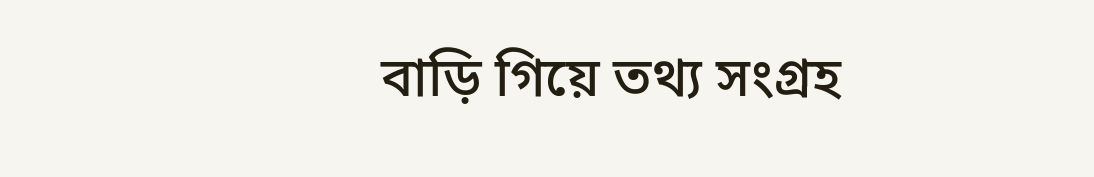বাড়ি গিয়ে তথ্য সংগ্রহ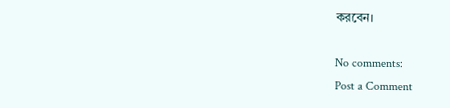করবেন।

No comments:
Post a Comment